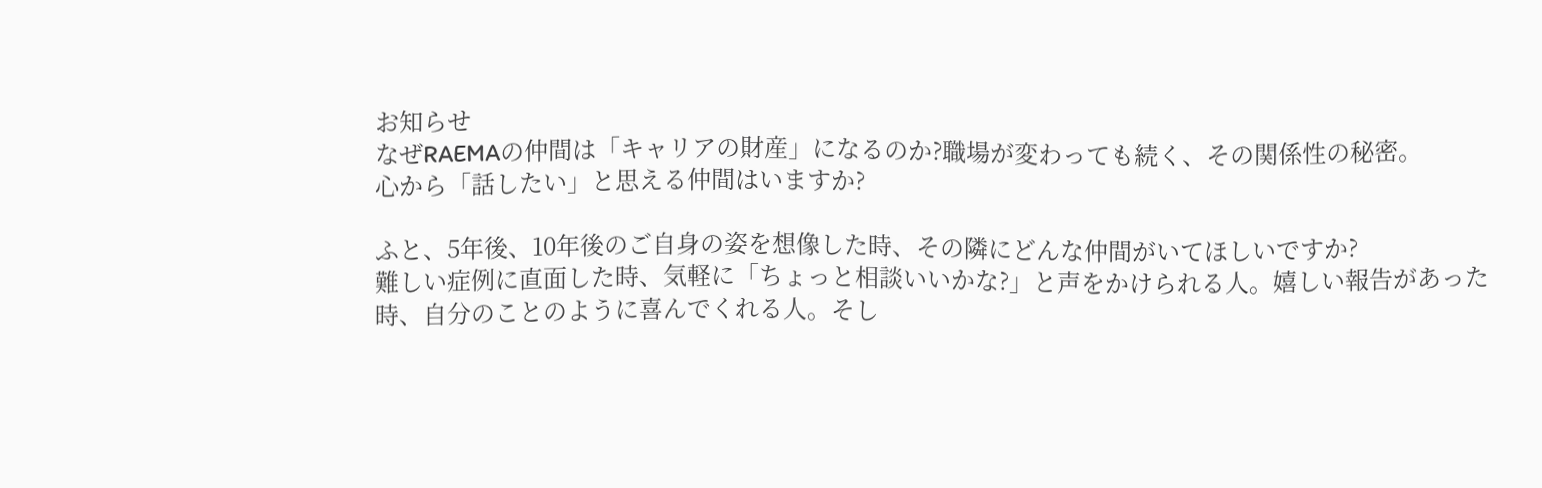お知らせ
なぜRAEMAの仲間は「キャリアの財産」になるのか?職場が変わっても続く、その関係性の秘密。
心から「話したい」と思える仲間はいますか?

ふと、5年後、10年後のご自身の姿を想像した時、その隣にどんな仲間がいてほしいですか?
難しい症例に直面した時、気軽に「ちょっと相談いいかな?」と声をかけられる人。嬉しい報告があった時、自分のことのように喜んでくれる人。そし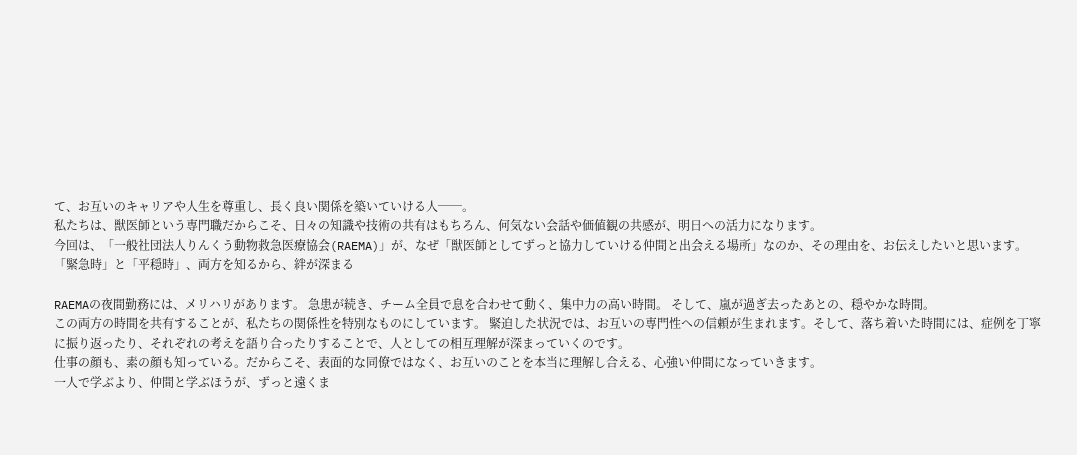て、お互いのキャリアや人生を尊重し、長く良い関係を築いていける人──。
私たちは、獣医師という専門職だからこそ、日々の知識や技術の共有はもちろん、何気ない会話や価値観の共感が、明日への活力になります。
今回は、「一般社団法人りんくう動物救急医療協会(RAEMA)」が、なぜ「獣医師としてずっと協力していける仲間と出会える場所」なのか、その理由を、お伝えしたいと思います。
「緊急時」と「平穏時」、両方を知るから、絆が深まる

RAEMAの夜間勤務には、メリハリがあります。 急患が続き、チーム全員で息を合わせて動く、集中力の高い時間。 そして、嵐が過ぎ去ったあとの、穏やかな時間。
この両方の時間を共有することが、私たちの関係性を特別なものにしています。 緊迫した状況では、お互いの専門性への信頼が生まれます。そして、落ち着いた時間には、症例を丁寧に振り返ったり、それぞれの考えを語り合ったりすることで、人としての相互理解が深まっていくのです。
仕事の顔も、素の顔も知っている。だからこそ、表面的な同僚ではなく、お互いのことを本当に理解し合える、心強い仲間になっていきます。
一人で学ぶより、仲間と学ぶほうが、ずっと遠くま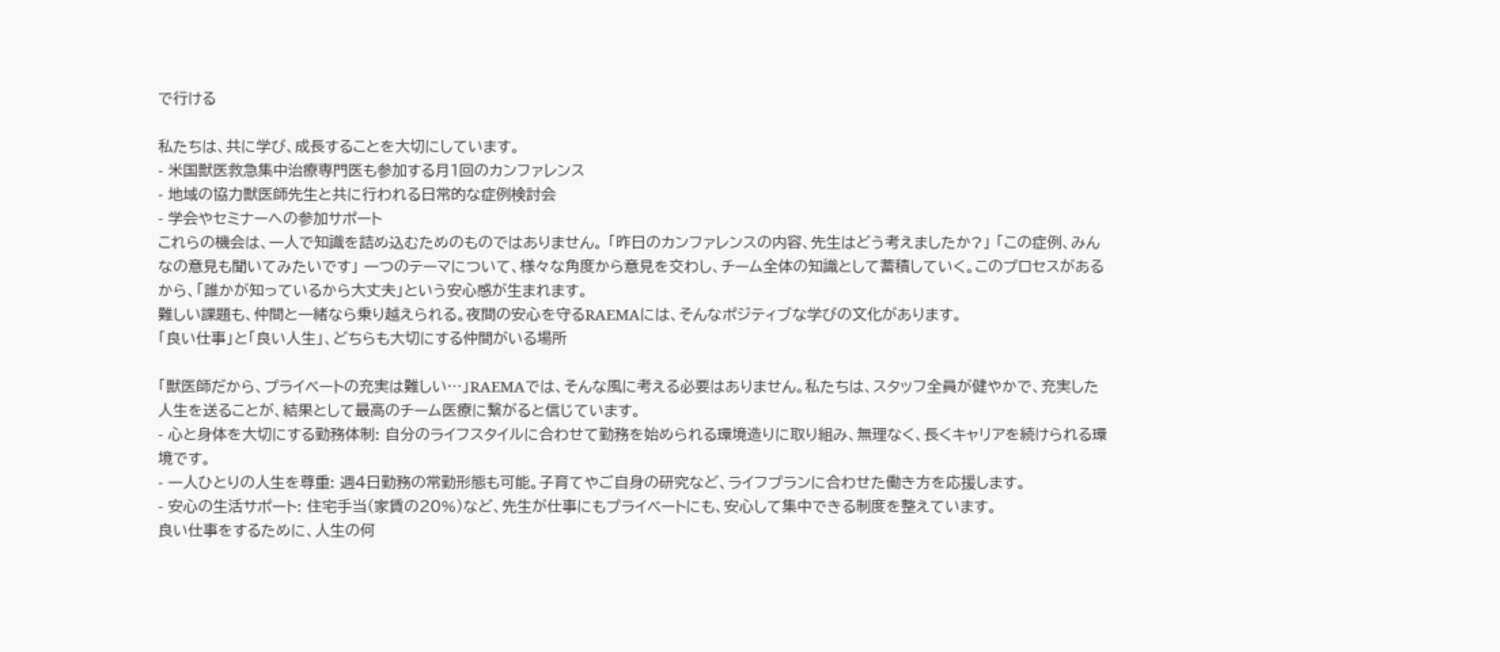で行ける

私たちは、共に学び、成長することを大切にしています。
- 米国獣医救急集中治療専門医も参加する月1回のカンファレンス
- 地域の協力獣医師先生と共に行われる日常的な症例検討会
- 学会やセミナーへの参加サポート
これらの機会は、一人で知識を詰め込むためのものではありません。 「昨日のカンファレンスの内容、先生はどう考えましたか?」 「この症例、みんなの意見も聞いてみたいです」 一つのテーマについて、様々な角度から意見を交わし、チーム全体の知識として蓄積していく。このプロセスがあるから、「誰かが知っているから大丈夫」という安心感が生まれます。
難しい課題も、仲間と一緒なら乗り越えられる。夜間の安心を守るRAEMAには、そんなポジティブな学びの文化があります。
「良い仕事」と「良い人生」、どちらも大切にする仲間がいる場所

「獣医師だから、プライベートの充実は難しい…」RAEMAでは、そんな風に考える必要はありません。私たちは、スタッフ全員が健やかで、充実した人生を送ることが、結果として最高のチーム医療に繋がると信じています。
- 心と身体を大切にする勤務体制: 自分のライフスタイルに合わせて勤務を始められる環境造りに取り組み、無理なく、長くキャリアを続けられる環境です。
- 一人ひとりの人生を尊重: 週4日勤務の常勤形態も可能。子育てやご自身の研究など、ライフプランに合わせた働き方を応援します。
- 安心の生活サポート: 住宅手当(家賃の20%)など、先生が仕事にもプライベートにも、安心して集中できる制度を整えています。
良い仕事をするために、人生の何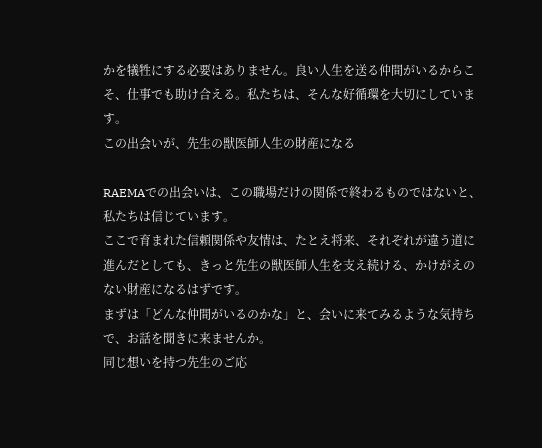かを犠牲にする必要はありません。良い人生を送る仲間がいるからこそ、仕事でも助け合える。私たちは、そんな好循環を大切にしています。
この出会いが、先生の獣医師人生の財産になる

RAEMAでの出会いは、この職場だけの関係で終わるものではないと、私たちは信じています。
ここで育まれた信頼関係や友情は、たとえ将来、それぞれが違う道に進んだとしても、きっと先生の獣医師人生を支え続ける、かけがえのない財産になるはずです。
まずは「どんな仲間がいるのかな」と、会いに来てみるような気持ちで、お話を聞きに来ませんか。
同じ想いを持つ先生のご応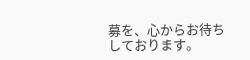募を、心からお待ちしております。